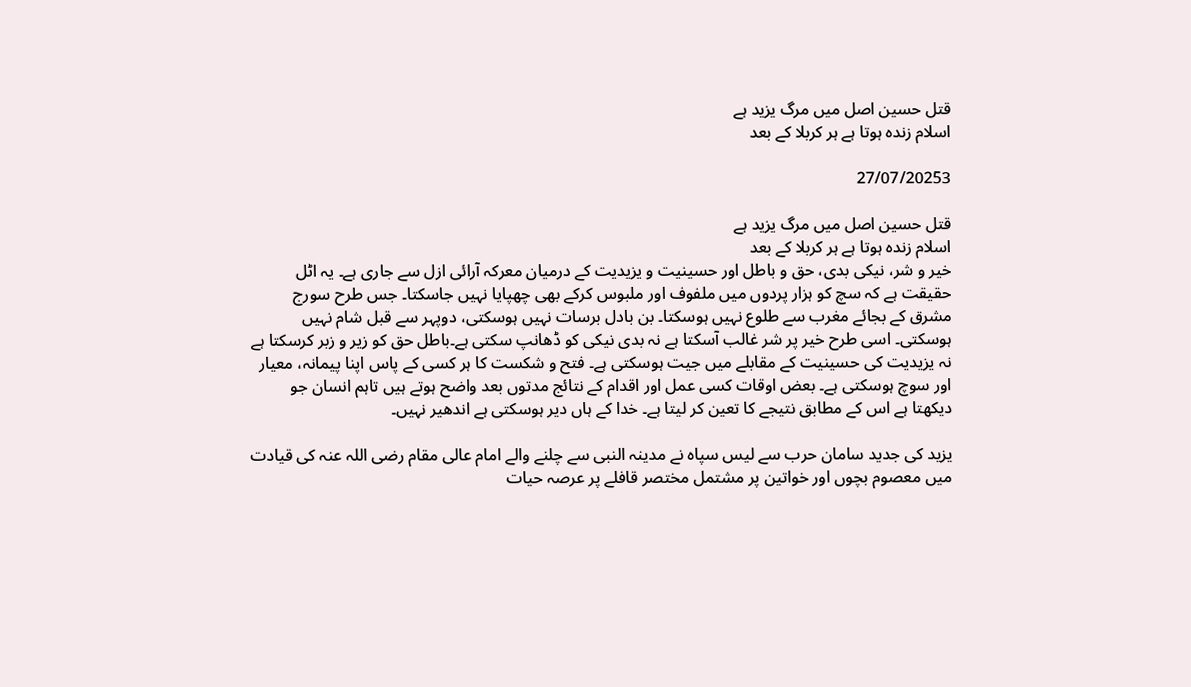قتل حسین اصل میں مرگ یزید ہے
اسلام زندہ ہوتا ہے ہر کربلا کے بعد

27/07/20253

قتل حسین اصل میں مرگ یزید ہے
اسلام زندہ ہوتا ہے ہر کربلا کے بعد
خیر و شر، نیکی بدی، حق و باطل اور حسینیت و یزیدیت کے درمیان معرکہ آرائی ازل سے جاری ہے۔ یہ اٹل حقیقت ہے کہ سچ کو ہزار پردوں میں ملفوف اور ملبوس کرکے بھی چھپایا نہیں جاسکتا۔ جس طرح سورج مشرق کے بجائے مغرب سے طلوع نہیں ہوسکتا۔ بن بادل برسات نہیں ہوسکتی، دوپہر سے قبل شام نہیں ہوسکتی۔ اسی طرح خیر پر شر غالب آسکتا ہے نہ بدی نیکی کو ڈھانپ سکتی ہے۔باطل حق کو زیر و زبر کرسکتا ہے نہ یزیدیت کی حسینیت کے مقابلے میں جیت ہوسکتی ہے۔ فتح و شکست کا ہر کسی کے پاس اپنا پیمانہ، معیار اور سوچ ہوسکتی ہے۔ بعض اوقات کسی عمل اور اقدام کے نتائج مدتوں بعد واضح ہوتے ہیں تاہم انسان جو دیکھتا ہے اس کے مطابق نتیجے کا تعین کر لیتا ہے۔ خدا کے ہاں دیر ہوسکتی ہے اندھیر نہیں۔

یزید کی جدید سامان حرب سے لیس سپاہ نے مدینہ النبی سے چلنے والے امام عالی مقام رضی اللہ عنہ کی قیادت میں معصوم بچوں اور خواتین پر مشتمل مختصر قافلے پر عرصہ حیات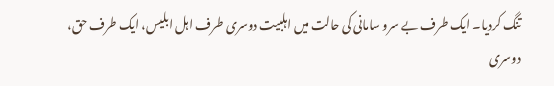تنگ کردیا۔ ایک طرف بے سرو سامانی کی حالت میں اہلبیت دوسری طرف اہل ابلیس، ایک طرف حق، دوسری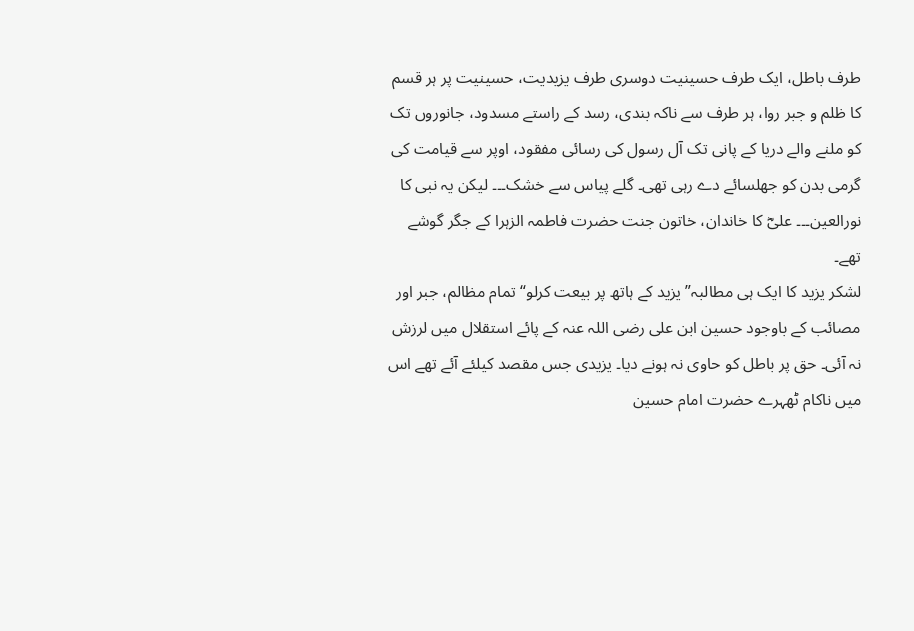طرف باطل، ایک طرف حسینیت دوسری طرف یزیدیت، حسینیت پر ہر قسم کا ظلم و جبر روا، ہر طرف سے ناکہ بندی، رسد کے راستے مسدود، جانوروں تک کو ملنے والے دریا کے پانی تک آل رسول کی رسائی مفقود، اوپر سے قیامت کی گرمی بدن کو جھلسائے دے رہی تھی۔ گلے پیاس سے خشک۔۔۔ لیکن یہ نبی کا نورالعین۔۔۔ علیؓ کا خاندان، خاتون جنت حضرت فاطمہ الزہرا کے جگر گوشے تھے۔
لشکر یزید کا ایک ہی مطالبہ” یزید کے ہاتھ پر بیعت کرلو“ تمام مظالم، جبر اور مصائب کے باوجود حسین ابن علی رضی اللہ عنہ کے پائے استقلال میں لرزش نہ آئی۔ حق پر باطل کو حاوی نہ ہونے دیا۔ یزیدی جس مقصد کیلئے آئے تھے اس میں ناکام ٹھہرے حضرت امام حسین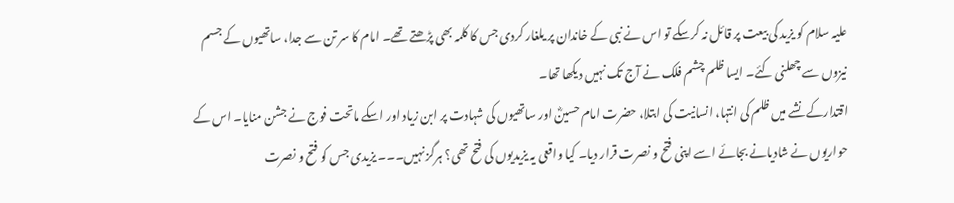علیہ سلام کو یزید کی بیعت پر قائل نہ کرسکے تو اس نے نبی کے خاندان پر یلغار کردی جس کا کلمہ بھی پڑھتے تھے۔ امام کا سر تن سے جدا، ساتھیوں کے جسم نیزوں سے چھلنی کئے۔ ایسا ظلم چشم فلک نے آج تک نہیں دیکھا تھا۔
اقتدارکے نشے میں ظلم کی انتہا، انسانیت کی ابتلا، حضرت امام حسینؓ اور ساتھیوں کی شہادت پر ابن زیاد اور اسکے ماتحت فوج نے جشن منایا۔ اس کے حواریوں نے شادیانے بجائے اسے اپنی فتح و نصرت قرار دیا۔ کیا واقعی یہ یزیدیوں کی فتح تھی؟ ہرگز نہیں۔۔۔ یزیدی جس کو فتح و نصرت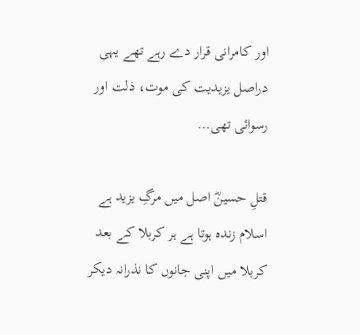اور کامرانی قرار دے رہے تھے یہی دراصل یزیدیت کی موت، ذلت اور رسوائی تھی…

قتلِ حسینؓ اصل میں مرگِ یزید ہے
اسلام زندہ ہوتا ہے ہر کربلا کے بعد
کربلا میں اپنی جانوں کا نذرانہ دیکر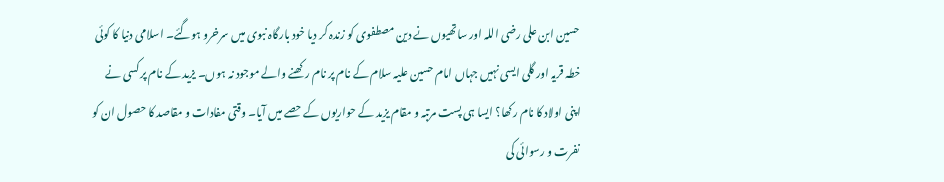حسین ابن علی رضی اللہ اور ساتھیوں نے دین مصطفوی کو زندہ کر دیا خود بارگاہ نبوی میں سرخرو ہوگئے۔ اسلامی دنیا کا کوئی خطہ قریہ اور گلی ایسی نہیں جہاں امام حسین علیہ سلام کے نام پر نام رکھنے والے موجود نہ ہوں۔ یزید کے نام پر کسی نے اپنی اولاد کا نام رکھا؟ ایسا ہی پست مرتبہ و مقام یزید کے حواریوں کے حصے میں آیا۔ وقتی مفادات و مقاصد کا حصول ان کو نفرت و رسوائی کی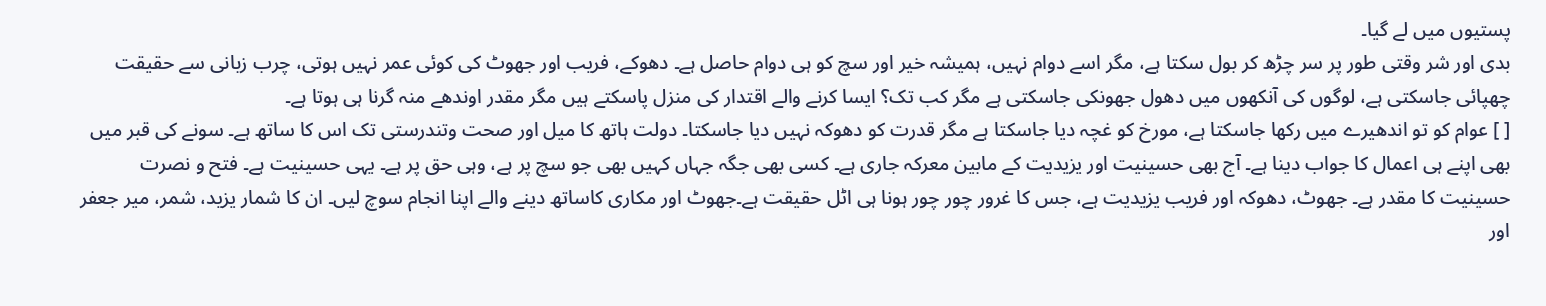پستیوں میں لے گیا۔
بدی اور شر وقتی طور پر سر چڑھ کر بول سکتا ہے، مگر اسے دوام نہیں، ہمیشہ خیر اور سچ کو ہی دوام حاصل ہے۔ دھوکے، فریب اور جھوٹ کی کوئی عمر نہیں ہوتی، چرب زبانی سے حقیقت چھپائی جاسکتی ہے، لوگوں کی آنکھوں میں دھول جھونکی جاسکتی ہے مگر کب تک؟ ایسا کرنے والے اقتدار کی منزل پاسکتے ہیں مگر مقدر اوندھے منہ گرنا ہی ہوتا ہے۔
[ ] عوام کو تو اندھیرے میں رکھا جاسکتا ہے، مورخ کو غچہ دیا جاسکتا ہے مگر قدرت کو دھوکہ نہیں دیا جاسکتا۔ دولت ہاتھ کا میل اور صحت وتندرستی تک اس کا ساتھ ہے۔ سونے کی قبر میں بھی اپنے ہی اعمال کا جواب دینا ہے۔ آج بھی حسینیت اور یزیدیت کے مابین معرکہ جاری ہے۔ کسی بھی جگہ جہاں کہیں بھی جو سچ پر ہے، وہی حق پر ہے۔ یہی حسینیت ہے۔ فتح و نصرت حسینیت کا مقدر ہے۔ جھوٹ، دھوکہ اور فریب یزیدیت ہے، جس کا غرور چور چور ہونا ہی اٹل حقیقت ہے۔جھوٹ اور مکاری کاساتھ دینے والے اپنا انجام سوچ لیں۔ ان کا شمار یزید، شمر، میر جعفر اور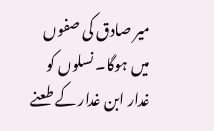میر صادق کی صفوں میں ہوگا۔ نسلوں کو غدار ابن غدار کے طعنے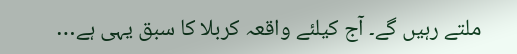ملتے رہیں گے۔ آج کیلئے واقعہ کربلا کا سبق یہی ہے…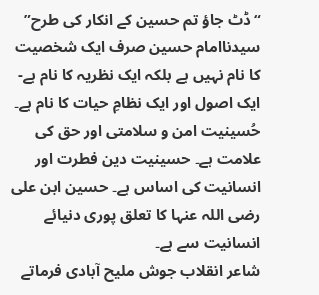“ڈٹ جاؤ تم حسین کے انکار کی طرح”
سیدناامام حسین صرف ایک شخصیت کا نام نہیں ہے بلکہ ایک نظریہ کا نام ہے-
ایک اصول اور ایک نظامِ حیات کا نام ہے۔
حُسینیت امن و سلامتی اور حق کی علامت ہے۔ حسینیت دین فطرت اور انسانیت کی اساس ہے۔ حسین ابن علی رضی اللہ عنہا کا تعلق پوری دنیائے انسانیت سے ہے۔
شاعر انقلاب جوش ملیح آبادی فرماتے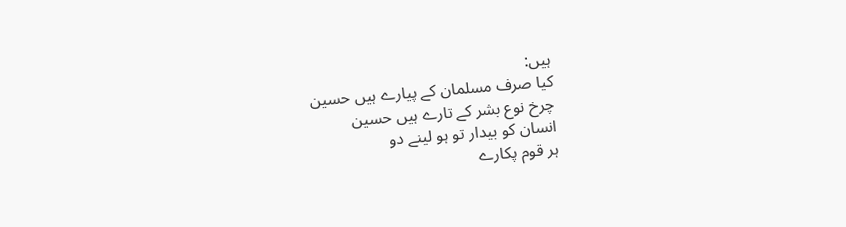ہیں:
کیا صرف مسلمان کے پیارے ہیں حسین
چرخ نوع بشر کے تارے ہیں حسین
انسان کو بیدار تو ہو لینے دو
ہر قوم پکارے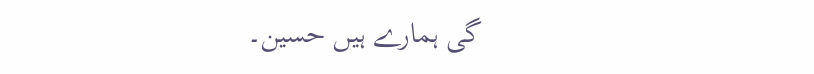گی ہمارے ہیں حسین۔